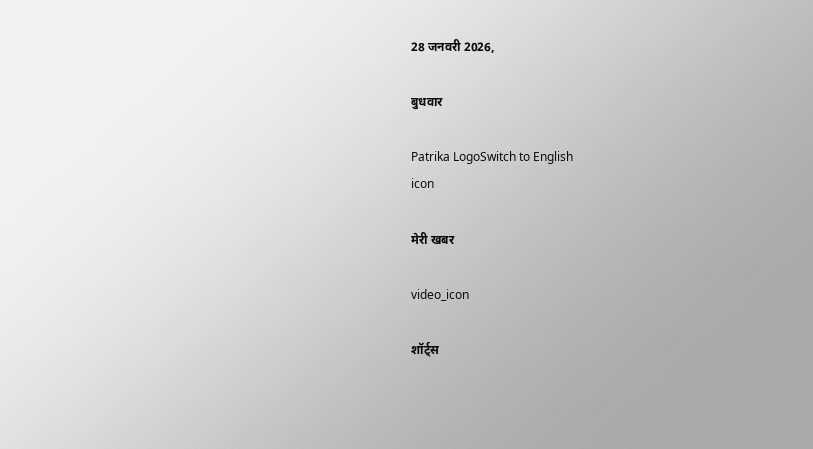28 जनवरी 2026,

बुधवार

Patrika LogoSwitch to English
icon

मेरी खबर

video_icon

शॉर्ट्स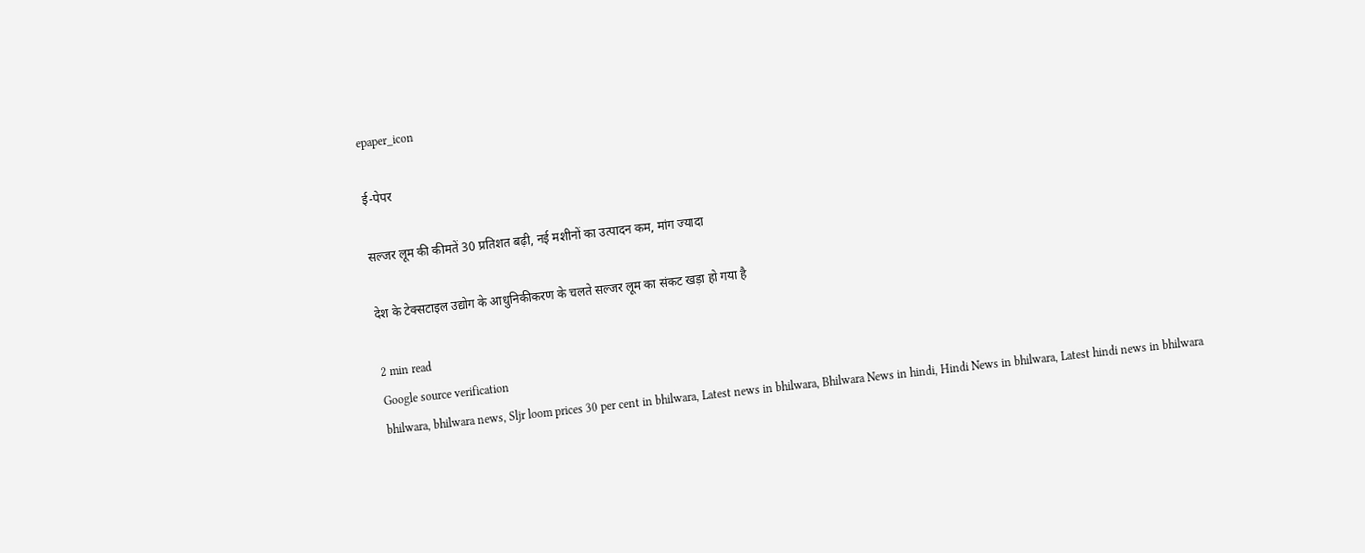epaper_icon

ई-पेपर

सल्जर लूम की कीमतें 30 प्रतिशत बढ़ी, नई मशीनों का उत्पादन कम, मांग ज्यादा

देश के टेक्सटाइल उद्योग के आधुनिकीकरण के चलते सल्जर लूम का संकट खड़ा हो गया है

2 min read
Google source verification
bhilwara, bhilwara news, Sljr loom prices 30 per cent in bhilwara, Latest news in bhilwara, Bhilwara News in hindi, Hindi News in bhilwara, Latest hindi news in bhilwara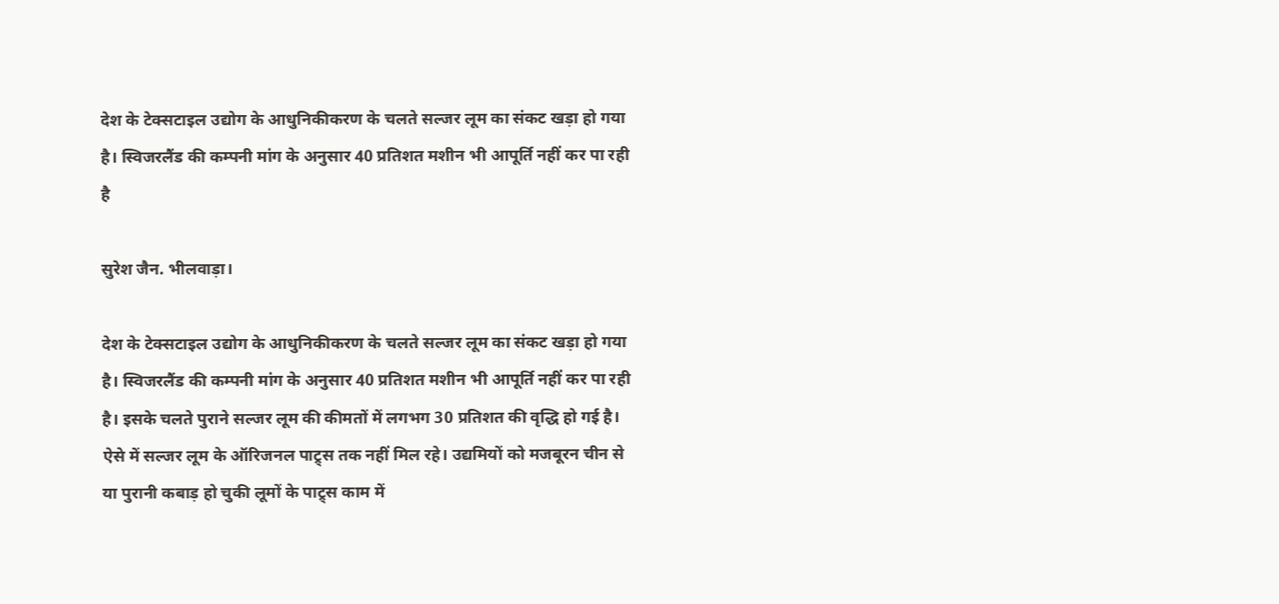देश के टेक्सटाइल उद्योग के आधुनिकीकरण के चलते सल्जर लूम का संकट खड़ा हो गया है। स्विजरलैंड की कम्पनी मांग के अनुसार 40 प्रतिशत मशीन भी आपूर्ति नहीं कर पा रही है

सुरेश जैन. भीलवाड़ा।

देश के टेक्सटाइल उद्योग के आधुनिकीकरण के चलते सल्जर लूम का संकट खड़ा हो गया है। स्विजरलैंड की कम्पनी मांग के अनुसार 40 प्रतिशत मशीन भी आपूर्ति नहीं कर पा रही है। इसके चलते पुराने सल्जर लूम की कीमतों में लगभग 30 प्रतिशत की वृद्धि हो गई है। ऐसे में सल्जर लूम के ऑरिजनल पाट्र्स तक नहीं मिल रहे। उद्यमियों को मजबूरन चीन से या पुरानी कबाड़ हो चुकी लूमों के पाट्र्स काम में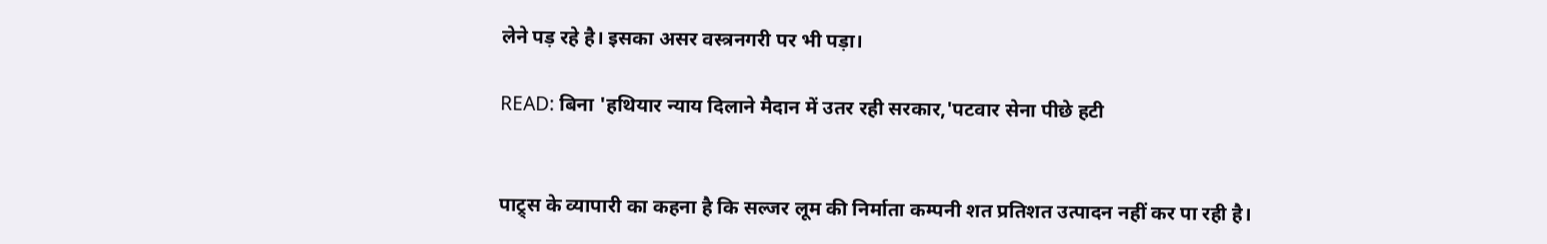लेने पड़ रहे है। इसका असर वस्त्रनगरी पर भी पड़ा।

READ: बिना 'हथियार न्याय दिलाने मैदान में उतर रही सरकार,'पटवार सेना पीछे हटी


पाट्र्स के व्यापारी का कहना है कि सल्जर लूम की निर्माता कम्पनी शत प्रतिशत उत्पादन नहीं कर पा रही है।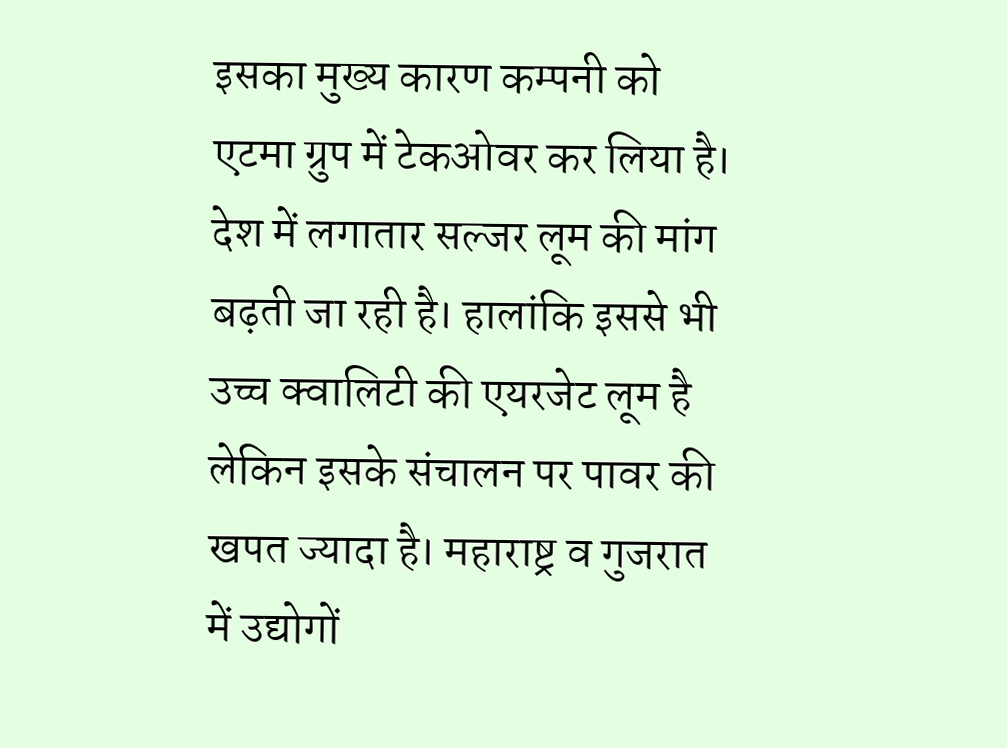इसका मुख्य कारण कम्पनी को एटमा ग्रुप में टेकओवर कर लिया है। देश में लगातार सल्जर लूम की मांग बढ़ती जा रही है। हालांकि इससे भी उच्च क्वालिटी की एयरजेट लूम है लेकिन इसके संचालन पर पावर की खपत ज्यादा है। महाराष्ट्र व गुजरात में उद्योगों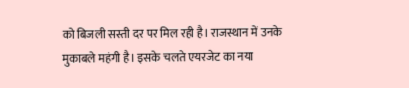को बिजली सस्ती दर पर मिल रही है। राजस्थान में उनके मुकाबले महंगी है। इसके चलते एयरजेट का नया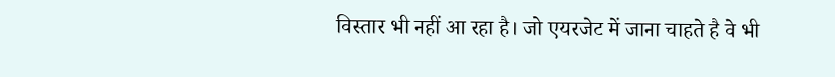विस्तार भी नहीं आ रहा है। जो एयरजेट में जाना चाहते है वे भी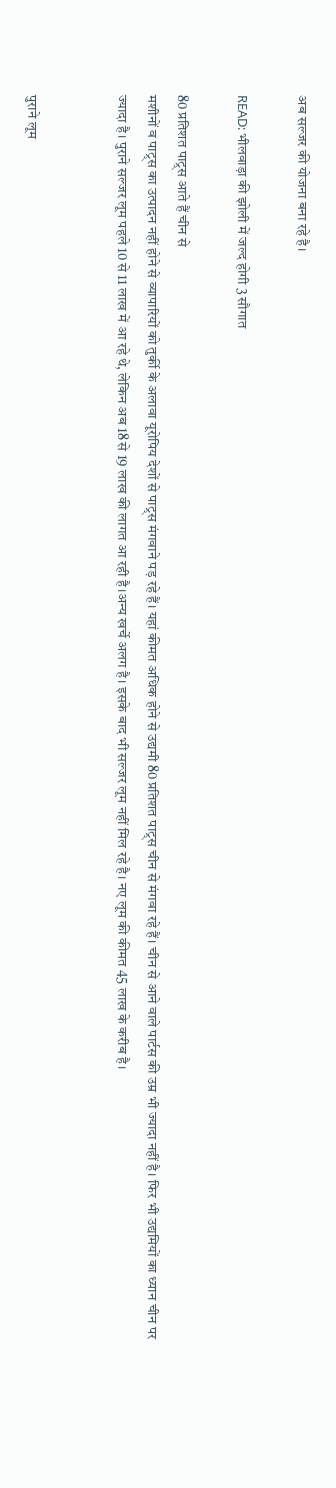अब सल्जर की योजना बना रहे है।

READ: भीलवाड़ा की झोली में जल्द होगी 3 सौगात

80 प्रतिशत पाट्र्स आते हैं चीन से
मशीनों व पाट्र्स का उत्पादन नहीं होने से व्यापारियों को तुर्की के अलावा यूरोपिय देशों से पाट्र्स मंगवाने पड़ रहे हैं। यहां कीमत अधिक होने से उद्यमी 80 प्रतिशत पाट्र्स चीन से मंगवा रहे हैं। चीन से आने वाले पार्टस की उम्र भी ज्यादा नहीं है। फिर भी उद्यमियों का ध्यान चीन पर ज्यादा है। पुराने सल्जर लूम पहले 10 से 11 लाख में आ रहे थे, लेकिन अब 18 से 19 लाख की लागत आ रही है।अन्य खर्चे अलग है। इसके बाद भी सल्जर लूम नहीं मिल रहे है। नए लूम की कीमत 45 लाख के करीब है।


पुराने लूम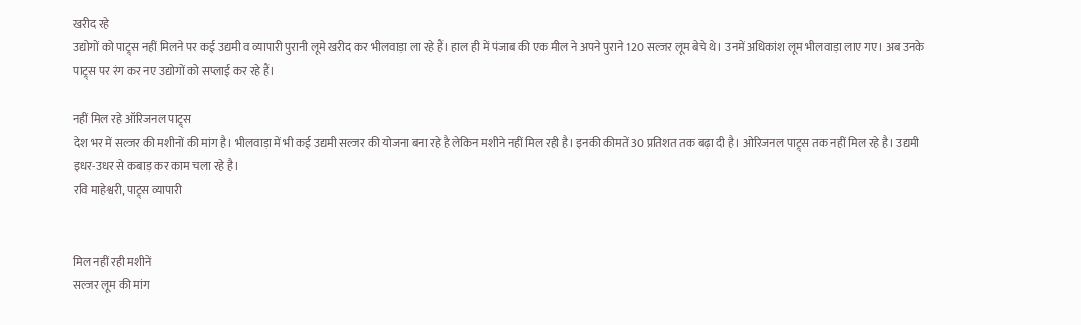खरीद रहे
उद्योगों को पाट्र्स नहीं मिलने पर कई उद्यमी व व्यापारी पुरानी लूमे खरीद कर भीलवाड़ा ला रहे हैं। हाल ही में पंजाब की एक मील ने अपने पुराने 120 सल्जर लूम बेचे थे। उनमें अधिकांश लूम भीलवाड़ा लाए गए। अब उनके पाट्र्स पर रंग कर नए उद्योगों को सप्लाई कर रहे हैं।

नहीं मिल रहे ऑरिजनल पाट्र्स
देश भर में सल्जर की मशीनों की मांग है। भीलवाड़ा में भी कई उद्यमी सल्जर की योजना बना रहे है लेकिन मशीने नहीं मिल रही है। इनकी कीमतें 30 प्रतिशत तक बढ़ा दी है। ओरिजनल पाट्र्स तक नहीं मिल रहे है। उद्यमी इधर-उधर से कबाड़ कर काम चला रहे है।
रवि माहेश्वरी, पाट्र्स व्यापारी


मिल नहीं रही मशीनें
सल्जर लूम की मांग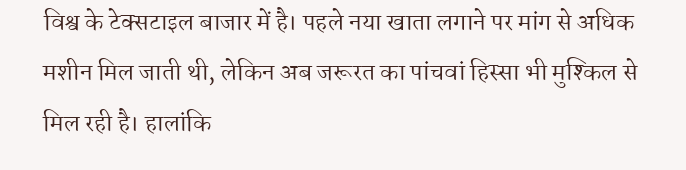विश्व के टेक्सटाइल बाजार में है। पहले नया खाता लगाने पर मांग से अधिक मशीन मिल जाती थी, लेकिन अब जरूरत का पांचवां हिस्सा भी मुश्किल से मिल रही है। हालांकि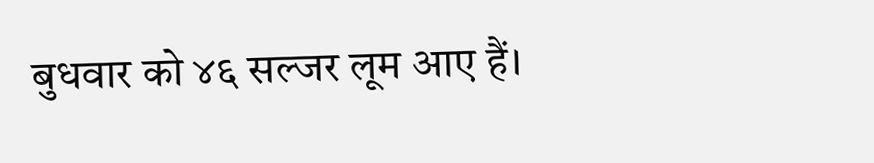बुधवार को ४६ सल्जर लूम आए हैं।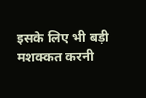इसके लिए भी बड़ी मशक्कत करनी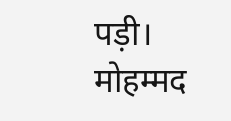पड़ी।
मोहम्मद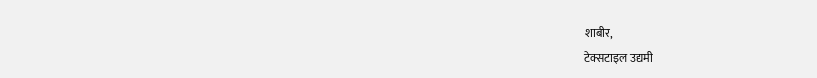शाबीर,
टेक्सटाइल उद्यमी